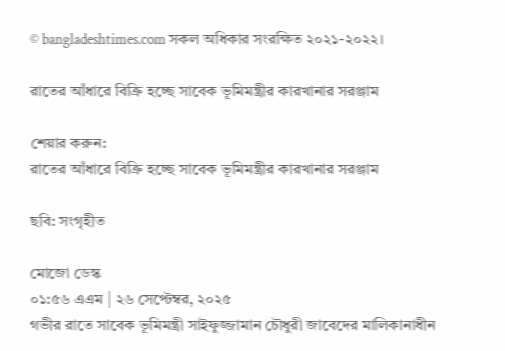© bangladeshtimes.com সকল অধিকার সংরক্ষিত ২০২১-২০২২।

রাতের আঁধারে বিক্রি হচ্ছে সাবেক ভূমিমন্ত্রীর কারখানার সরঞ্জাম

শেয়ার করুন:
রাতের আঁধারে বিক্রি হচ্ছে সাবেক ভূমিমন্ত্রীর কারখানার সরঞ্জাম

ছবি: সংগৃহীত

মোজো ডেস্ক
০১:৫৬ এএম | ২৬ সেপ্টেম্বর, ২০২৫
গভীর রাতে সাবেক ভূমিমন্ত্রী সাইফুজ্জামান চৌধুরী জাবেদের মালিকানাধীন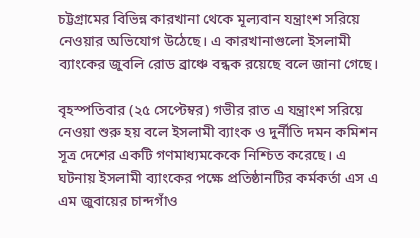চট্টগ্রামের বিভিন্ন কারখানা থেকে মূল্যবান যন্ত্রাংশ সরিয়ে নেওয়ার অভিযোগ উঠেছে। এ কারখানাগুলো ইসলামী ব্যাংকের জুবলি রোড ব্রাঞ্চে বন্ধক রয়েছে বলে জানা গেছে।

বৃহস্পতিবার (২৫ সেপ্টেম্বর) গভীর রাত এ যন্ত্রাংশ সরিয়ে নেওয়া শুরু হয় বলে ইসলামী ব্যাংক ও দুর্নীতি দমন কমিশন সূত্র দেশের একটি গণমাধ্যমকেকে নিশ্চিত করেছে। এ ঘটনায় ইসলামী ব্যাংকের পক্ষে প্রতিষ্ঠানটির কর্মকর্তা এস এ এম জুবায়ের চান্দগাঁও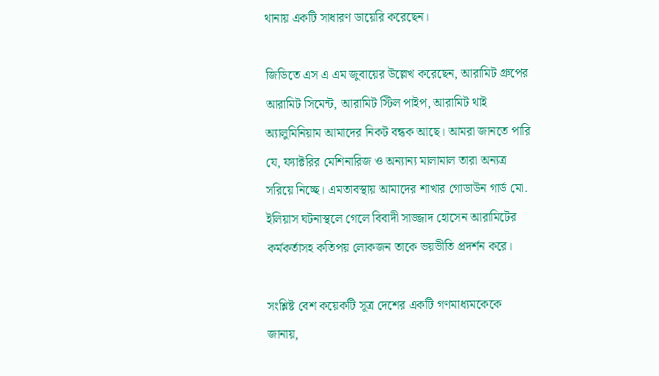থানায় একটি সাধারণ ডায়েরি করেছেন।

জিডিতে এস এ এম জুবায়ের উল্লেখ করেছেন, আরামিট গ্রুপের আরামিট সিমেন্ট, আরামিট স্টিল পাইপ, আরামিট থাই অ্যালুমিনিয়াম আমাদের নিকট বন্ধক আছে। আমরা জানতে পারি যে, ফ্যাক্টরির মেশিনারিজ ও অন্যান্য মালামাল তারা অন্যত্র সরিয়ে নিচ্ছে। এমতাবস্থায় আমাদের শাখার গোডাউন গার্ড মো. ইলিয়াস ঘটনাস্থলে গেলে বিবাদী সাজ্জাদ হোসেন আরামিটের কর্মকর্তাসহ কতিপয় লোকজন তাকে ভয়ভীতি প্রদর্শন করে।

সংশ্লিষ্ট বেশ কয়েকটি সূত্র দেশের একটি গণমাধ্যমকেকে জানায়,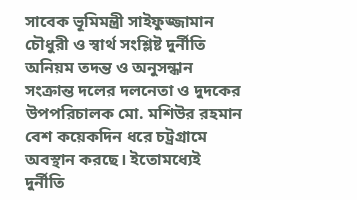সাবেক ভূমিমন্ত্রী সাইফুজ্জামান চৌধুরী ও স্বার্থ সংশ্লিষ্ট দুর্নীতি অনিয়ম তদন্ত ও অনুসন্ধান সংক্রান্ত দলের দলনেতা ও দুদকের উপপরিচালক মো. মশিউর রহমান বেশ কয়েকদিন ধরে চট্রগ্রামে অবস্থান করছে। ইতোমধ্যেই দুর্নীতি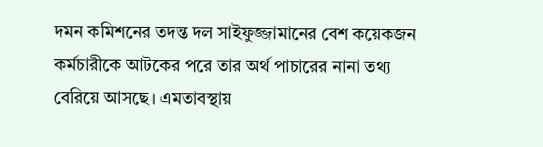দমন কমিশনের তদন্ত দল সাইফুজ্জামানের বেশ কয়েকজন কর্মচারীকে আটকের পরে তার অর্থ পাচারের নানা তথ্য বেরিয়ে আসছে। এমতাবস্থায়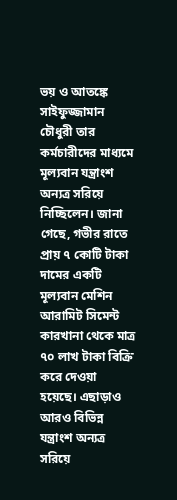ভয় ও আতঙ্কে সাইফুজ্জামান চৌধুরী তার কর্মচারীদের মাধ্যমে মূল্যবান যন্ত্রাংশ অন্যত্র সরিয়ে নিচ্ছিলেন। জানা গেছে, গভীর রাতে প্রায় ৭ কোটি টাকা দামের একটি মূল্যবান মেশিন আরামিট সিমেন্ট কারখানা থেকে মাত্র ৭০ লাখ টাকা বিক্রি করে দেওয়া হয়েছে। এছাড়াও আরও বিভিন্ন যন্ত্রাংশ অন্যত্র সরিয়ে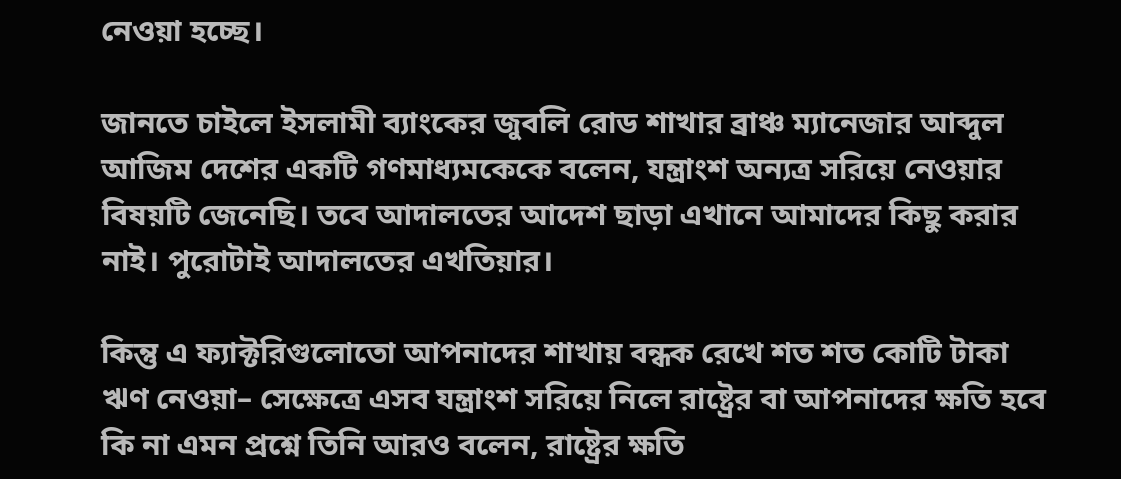নেওয়া হচ্ছে।

জানতে চাইলে ইসলামী ব্যাংকের জুবলি রোড শাখার ব্রাঞ্চ ম্যানেজার আব্দুল আজিম দেশের একটি গণমাধ্যমকেকে বলেন, যন্ত্রাংশ অন্যত্র সরিয়ে নেওয়ার বিষয়টি জেনেছি। তবে আদালতের আদেশ ছাড়া এখানে আমাদের কিছু করার নাই। পুরোটাই আদালতের এখতিয়ার।

কিন্তু এ ফ্যাক্টরিগুলোতো আপনাদের শাখায় বন্ধক রেখে শত শত কোটি টাকা ঋণ নেওয়া– সেক্ষেত্রে এসব যন্ত্রাংশ সরিয়ে নিলে রাষ্ট্রের বা আপনাদের ক্ষতি হবে কি না এমন প্রশ্নে তিনি আরও বলেন, রাষ্ট্রের ক্ষতি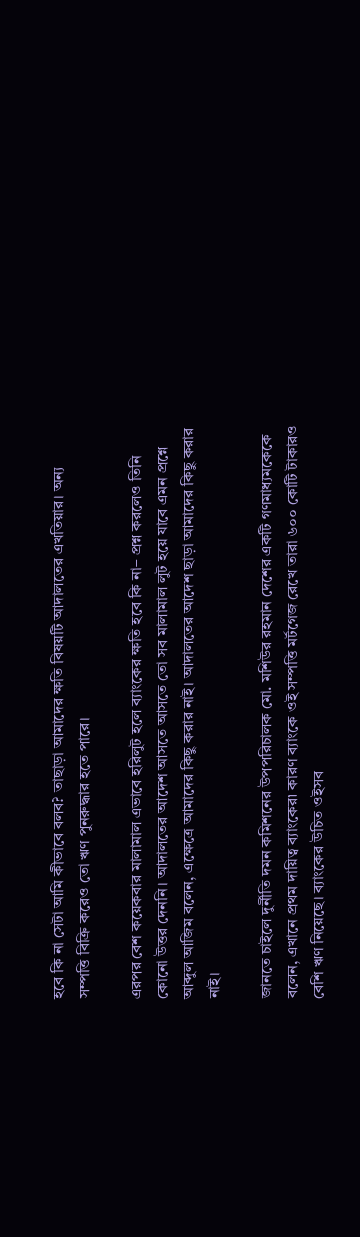হবে কি না সেটা আমি কীভাবে বলব? তাছাড়া আমাদের ক্ষতি বিষয়টি আদালতের এখতিয়ার। অন্য সম্পত্তি বিক্রি করেও তো ঋণ পুনরুদ্ধার হতে পারে।

এরপর বেশ কয়েকবার মালামাল এভাবে হরিলুট হলে ব্যাংকের ক্ষতি হবে কি না– প্রশ্ন করলেও তিনি কোনো উত্তর দেননি। আদালতের আদেশ আসতে আসতে তো সব মালামাল লুট হয়ে যাবে এমন প্রশ্নে আব্দুল আজিম বলেন, এক্ষেত্রে আমাদের কিছু করার নাই। আদালতের আদেশ ছাড়া আমাদের কিছু করার নাই।

জানতে চাইলে দুর্নীতি দমন কমিশনের উপপরিচালক মো. মশিউর রহমান দেশের একটি গণমাধ্যমকেকে বলেন, এখানে প্রথম দায়িত্ব ব্যাংকের৷ কারণ ব্যাংকে ওই সম্পত্তি মর্টগেজ রেখে তারা ৬০০ কোটি টাকারও বেশি ঋণ নিয়েছে। ব্যাংকের উচিত ওইসব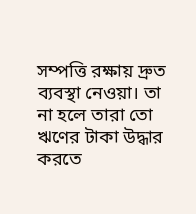সম্পত্তি রক্ষায় দ্রুত ব্যবস্থা নেওয়া। তা না হলে তারা তো ঋণের টাকা উদ্ধার করতে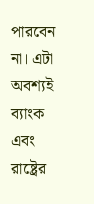পারবেন না। এটা অবশ্যই ব্যাংক এবং রাষ্ট্রের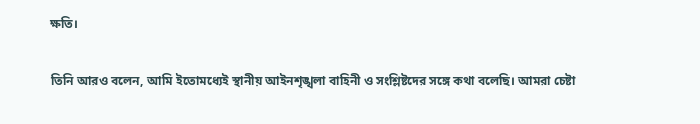ক্ষতি।

তিনি আরও বলেন, আমি ইতোমধ্যেই স্থানীয় আইনশৃঙ্খলা বাহিনী ও সংশ্লিষ্টদের সঙ্গে কথা বলেছি। আমরা চেষ্টা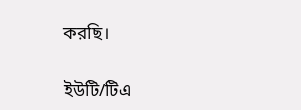করছি।

ইউটি/টিএ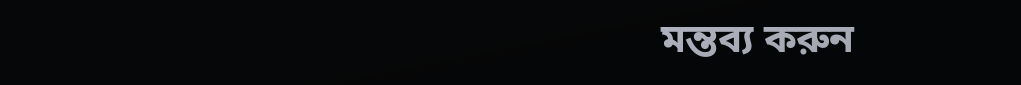মন্তব্য করুন